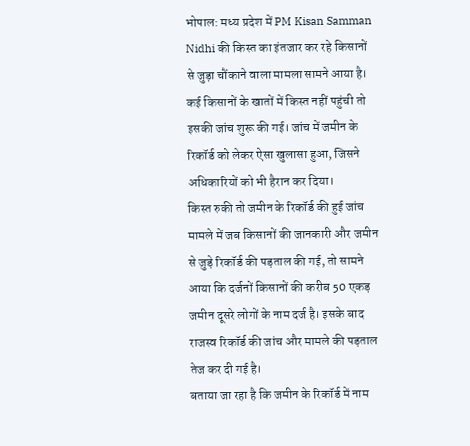भोपाल: मध्य प्रदेश में PM Kisan Samman Nidhi की किस्त का इंतजार कर रहे किसानों से जुड़ा चौंकाने वाला मामला सामने आया है। कई किसानों के खातों में किस्त नहीं पहुंची तो इसकी जांच शुरू की गई। जांच में जमीन के रिकॉर्ड को लेकर ऐसा खुलासा हुआ, जिसने अधिकारियों को भी हैरान कर दिया।
किस्त रुकी तो जमीन के रिकॉर्ड की हुई जांच
मामले में जब किसानों की जानकारी और जमीन से जुड़े रिकॉर्ड की पड़ताल की गई, तो सामने आया कि दर्जनों किसानों की करीब 50 एकड़ जमीन दूसरे लोगों के नाम दर्ज है। इसके बाद राजस्व रिकॉर्ड की जांच और मामले की पड़ताल तेज कर दी गई है।
बताया जा रहा है कि जमीन के रिकॉर्ड में नाम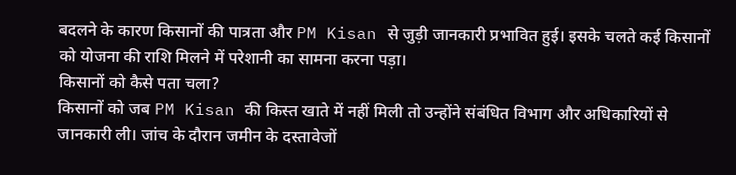बदलने के कारण किसानों की पात्रता और PM Kisan से जुड़ी जानकारी प्रभावित हुई। इसके चलते कई किसानों को योजना की राशि मिलने में परेशानी का सामना करना पड़ा।
किसानों को कैसे पता चला?
किसानों को जब PM Kisan की किस्त खाते में नहीं मिली तो उन्होंने संबंधित विभाग और अधिकारियों से जानकारी ली। जांच के दौरान जमीन के दस्तावेजों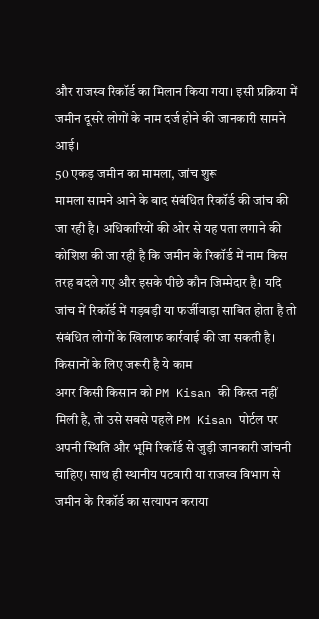और राजस्व रिकॉर्ड का मिलान किया गया। इसी प्रक्रिया में जमीन दूसरे लोगों के नाम दर्ज होने की जानकारी सामने आई।
50 एकड़ जमीन का मामला, जांच शुरू
मामला सामने आने के बाद संबंधित रिकॉर्ड की जांच की जा रही है। अधिकारियों की ओर से यह पता लगाने की कोशिश की जा रही है कि जमीन के रिकॉर्ड में नाम किस तरह बदले गए और इसके पीछे कौन जिम्मेदार है। यदि जांच में रिकॉर्ड में गड़बड़ी या फर्जीवाड़ा साबित होता है तो संबंधित लोगों के खिलाफ कार्रवाई की जा सकती है।
किसानों के लिए जरूरी है ये काम
अगर किसी किसान को PM Kisan की किस्त नहीं मिली है, तो उसे सबसे पहले PM Kisan पोर्टल पर अपनी स्थिति और भूमि रिकॉर्ड से जुड़ी जानकारी जांचनी चाहिए। साथ ही स्थानीय पटवारी या राजस्व विभाग से जमीन के रिकॉर्ड का सत्यापन कराया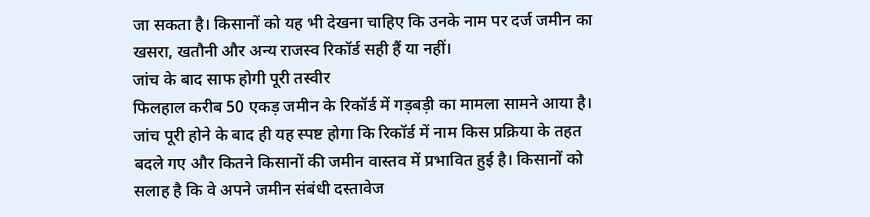जा सकता है। किसानों को यह भी देखना चाहिए कि उनके नाम पर दर्ज जमीन का खसरा, खतौनी और अन्य राजस्व रिकॉर्ड सही हैं या नहीं।
जांच के बाद साफ होगी पूरी तस्वीर
फिलहाल करीब 50 एकड़ जमीन के रिकॉर्ड में गड़बड़ी का मामला सामने आया है। जांच पूरी होने के बाद ही यह स्पष्ट होगा कि रिकॉर्ड में नाम किस प्रक्रिया के तहत बदले गए और कितने किसानों की जमीन वास्तव में प्रभावित हुई है। किसानों को सलाह है कि वे अपने जमीन संबंधी दस्तावेज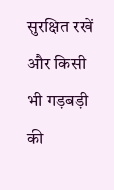सुरक्षित रखें और किसी भी गड़बड़ी की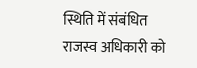स्थिति में संबंधित राजस्व अधिकारी को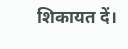शिकायत दें।